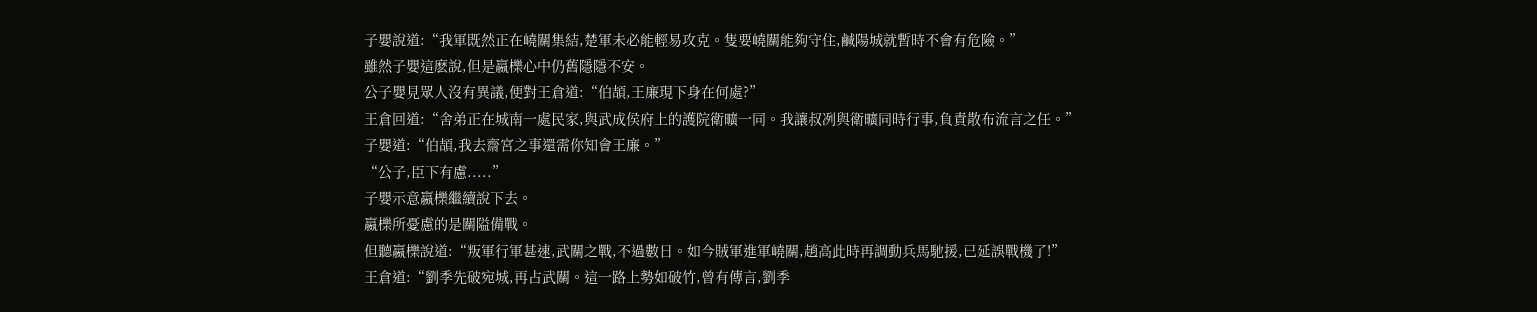子嬰說道:“我軍既然正在嶢關集結,楚軍未必能輕易攻克。隻要嶢關能夠守住,鹹陽城就暫時不會有危險。”
雖然子嬰這麽說,但是嬴櫟心中仍舊隱隱不安。
公子嬰見眾人沒有異議,便對王倉道:“伯頡,王廉現下身在何處?”
王倉回道:“舍弟正在城南一處民家,與武成侯府上的護院衛曠一同。我讓叔冽與衛曠同時行事,負責散布流言之任。”
子嬰道:“伯頡,我去齋宮之事還需你知會王廉。”
“公子,臣下有慮.....”
子嬰示意嬴櫟繼續說下去。
嬴櫟所憂慮的是關隘備戰。
但聽嬴櫟說道:“叛軍行軍甚速,武關之戰,不過數日。如今賊軍進軍嶢關,趙高此時再調動兵馬馳援,已延誤戰機了!”
王倉道:“劉季先破宛城,再占武關。這一路上勢如破竹,曾有傳言,劉季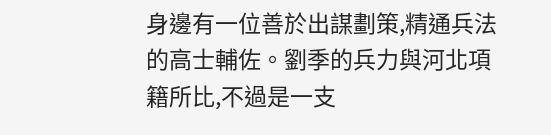身邊有一位善於出謀劃策,精通兵法的高士輔佐。劉季的兵力與河北項籍所比,不過是一支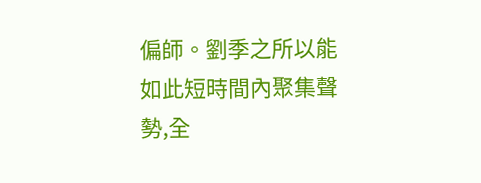偏師。劉季之所以能如此短時間內聚集聲勢,全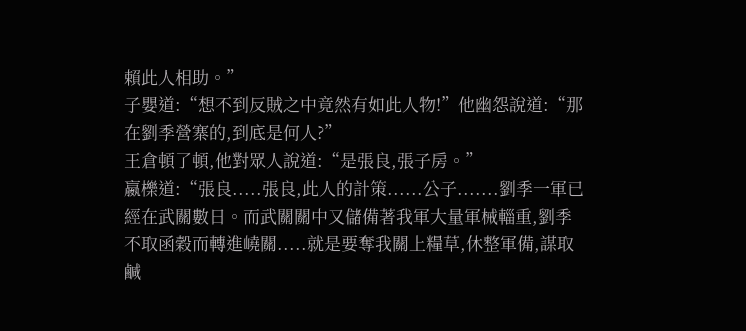賴此人相助。”
子嬰道:“想不到反賊之中竟然有如此人物!”他幽怨說道:“那在劉季營寨的,到底是何人?”
王倉頓了頓,他對眾人說道:“是張良,張子房。”
嬴櫟道:“張良.....張良,此人的計策......公子.......劉季一軍已經在武關數日。而武關關中又儲備著我軍大量軍械輜重,劉季不取函穀而轉進嶢關.....就是要奪我關上糧草,休整軍備,謀取鹹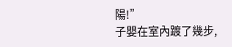陽!”
子嬰在室內踱了幾步,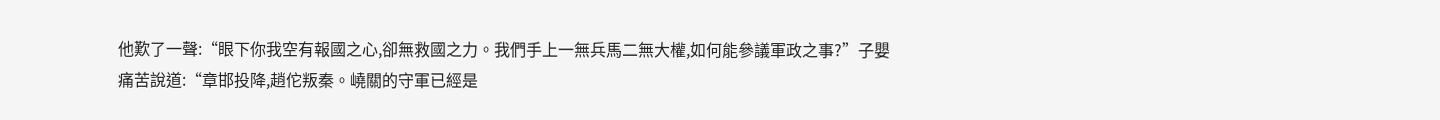他歎了一聲:“眼下你我空有報國之心,卻無救國之力。我們手上一無兵馬二無大權,如何能參議軍政之事?”子嬰痛苦說道:“章邯投降,趙佗叛秦。嶢關的守軍已經是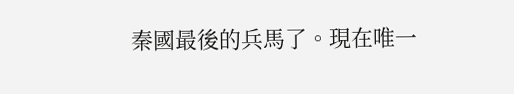秦國最後的兵馬了。現在唯一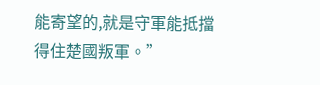能寄望的,就是守軍能抵擋得住楚國叛軍。”